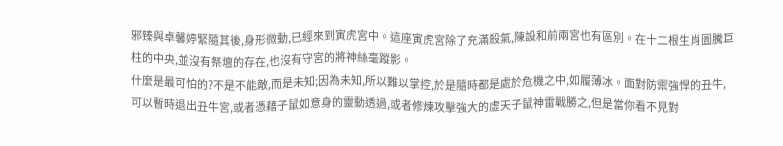邪臻與卓馨婷緊隨其後,身形微動,已經來到寅虎宮中。這座寅虎宮除了充滿殺氣,陳設和前兩宮也有區別。在十二根生肖圖騰巨柱的中央,並沒有祭壇的存在,也沒有守宮的將神絲毫蹤影。
什麼是最可怕的?不是不能敵,而是未知;因為未知,所以難以掌控,於是隨時都是處於危機之中,如履薄冰。面對防禦強悍的丑牛,可以暫時退出丑牛宮,或者憑藉子鼠如意身的靈動透過,或者修煉攻擊強大的虛天子鼠神雷戰勝之,但是當你看不見對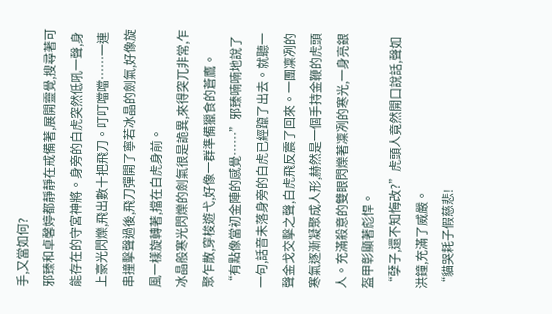手,又當如何?
邪臻和卓馨婷都靜靜在戒備著,展開靈覺,搜尋著可能存在的守宮神將。身旁的白虎突然低吼一聲,身上豪光閃爍,飛出數十把飛刀。叮叮噹噹……一連串撞擊聲過後,飛刀彈開了寧若冰晶的劍氣,好像旋風一樣旋轉著,擋在白虎身前。
冰晶般寒光閃爍的劍氣很是詭異,來得突兀非常,乍聚乍散,穿梭遊弋,好像一群準備獵食的蒼鷹。
“有點像當初金陣的感覺……”邪臻喃喃地說了一句,話音未落身旁的白虎已經躥了出去。就聽一聲金戈交擊之聲,白虎飛反震了回來。一團凜冽的寒氣逐漸凝聚成人形,赫然是一個手持金鞭的虎頭人。充滿殺意的雙眼閃爍著凜冽的寒光,一身亮銀盔甲彰顯著彪悍。
“孽子,還不知悔改?”虎頭人竟然開口說話,聲如洪鐘,充滿了威嚴。
“貓哭耗子假慈悲!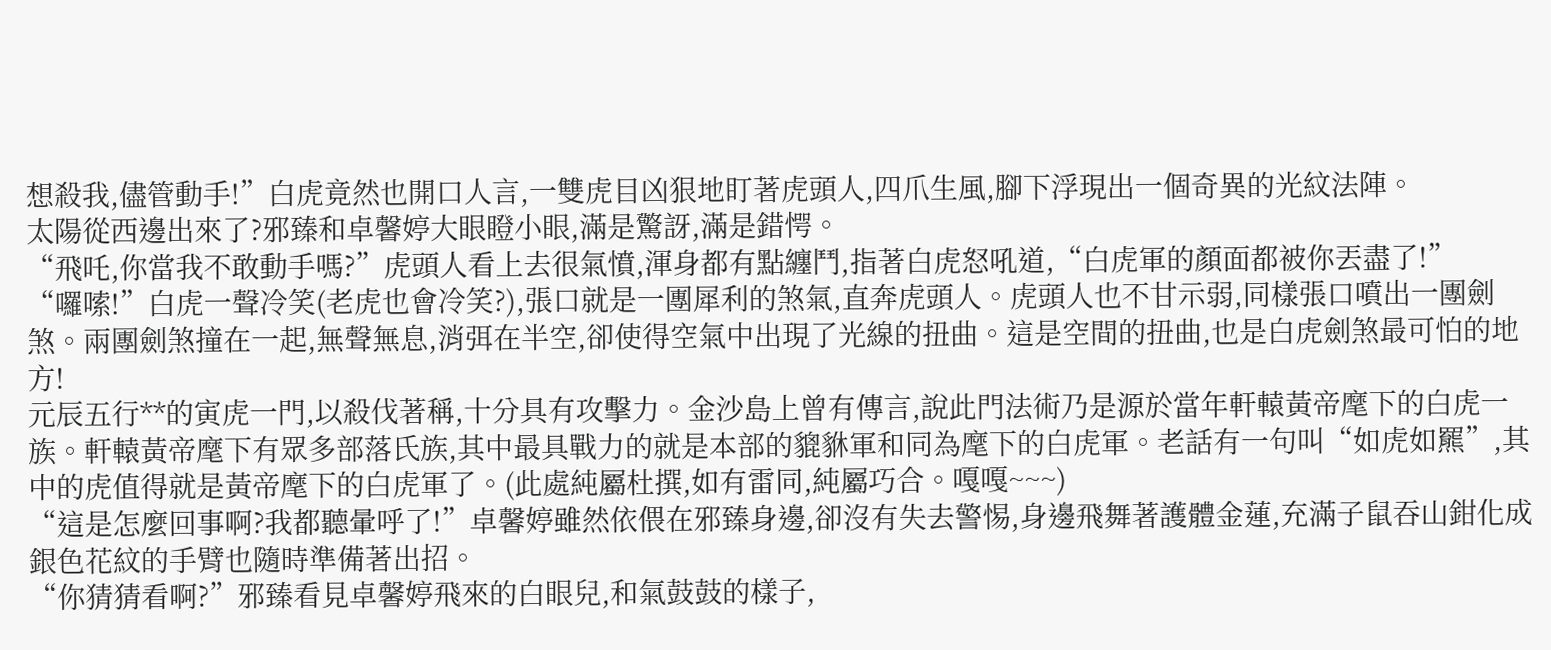想殺我,儘管動手!”白虎竟然也開口人言,一雙虎目凶狠地盯著虎頭人,四爪生風,腳下浮現出一個奇異的光紋法陣。
太陽從西邊出來了?邪臻和卓馨婷大眼瞪小眼,滿是驚訝,滿是錯愕。
“飛吒,你當我不敢動手嗎?”虎頭人看上去很氣憤,渾身都有點纏鬥,指著白虎怒吼道,“白虎軍的顏面都被你丟盡了!”
“囉嗦!”白虎一聲冷笑(老虎也會冷笑?),張口就是一團犀利的煞氣,直奔虎頭人。虎頭人也不甘示弱,同樣張口噴出一團劍煞。兩團劍煞撞在一起,無聲無息,消弭在半空,卻使得空氣中出現了光線的扭曲。這是空間的扭曲,也是白虎劍煞最可怕的地方!
元辰五行**的寅虎一門,以殺伐著稱,十分具有攻擊力。金沙島上曾有傳言,說此門法術乃是源於當年軒轅黃帝麾下的白虎一族。軒轅黃帝麾下有眾多部落氏族,其中最具戰力的就是本部的貔貅軍和同為麾下的白虎軍。老話有一句叫“如虎如羆”,其中的虎值得就是黃帝麾下的白虎軍了。(此處純屬杜撰,如有雷同,純屬巧合。嘎嘎~~~)
“這是怎麼回事啊?我都聽暈呼了!”卓馨婷雖然依偎在邪臻身邊,卻沒有失去警惕,身邊飛舞著護體金蓮,充滿子鼠吞山鉗化成銀色花紋的手臂也隨時準備著出招。
“你猜猜看啊?”邪臻看見卓馨婷飛來的白眼兒,和氣鼓鼓的樣子,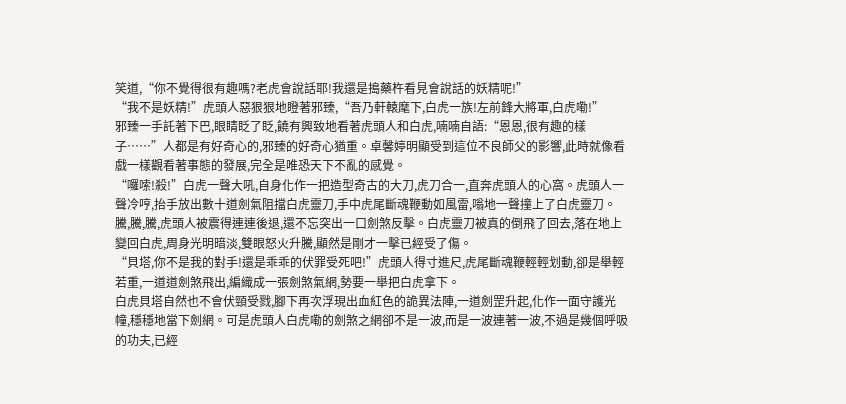笑道,“你不覺得很有趣嗎?老虎會說話耶!我還是搗藥杵看見會說話的妖精呢!”
“我不是妖精!”虎頭人惡狠狠地瞪著邪臻,“吾乃軒轅麾下,白虎一族!左前鋒大將軍,白虎嘞!”
邪臻一手託著下巴,眼睛眨了眨,饒有興致地看著虎頭人和白虎,喃喃自語:“恩恩,很有趣的樣子……”人都是有好奇心的,邪臻的好奇心猶重。卓馨婷明顯受到這位不良師父的影響,此時就像看戲一樣觀看著事態的發展,完全是唯恐天下不亂的感覺。
“囉嗦!殺!”白虎一聲大吼,自身化作一把造型奇古的大刀,虎刀合一,直奔虎頭人的心窩。虎頭人一聲冷哼,抬手放出數十道劍氣阻擋白虎靈刀,手中虎尾斷魂鞭動如風雷,嗡地一聲撞上了白虎靈刀。
騰,騰,騰,虎頭人被震得連連後退,還不忘突出一口劍煞反擊。白虎靈刀被真的倒飛了回去,落在地上變回白虎,周身光明暗淡,雙眼怒火升騰,顯然是剛才一擊已經受了傷。
“貝塔,你不是我的對手!還是乖乖的伏罪受死吧!”虎頭人得寸進尺,虎尾斷魂鞭輕輕划動,卻是舉輕若重,一道道劍煞飛出,編織成一張劍煞氣網,勢要一舉把白虎拿下。
白虎貝塔自然也不會伏頸受戮,腳下再次浮現出血紅色的詭異法陣,一道劍罡升起,化作一面守護光幢,穩穩地當下劍網。可是虎頭人白虎嘞的劍煞之網卻不是一波,而是一波連著一波,不過是幾個呼吸的功夫,已經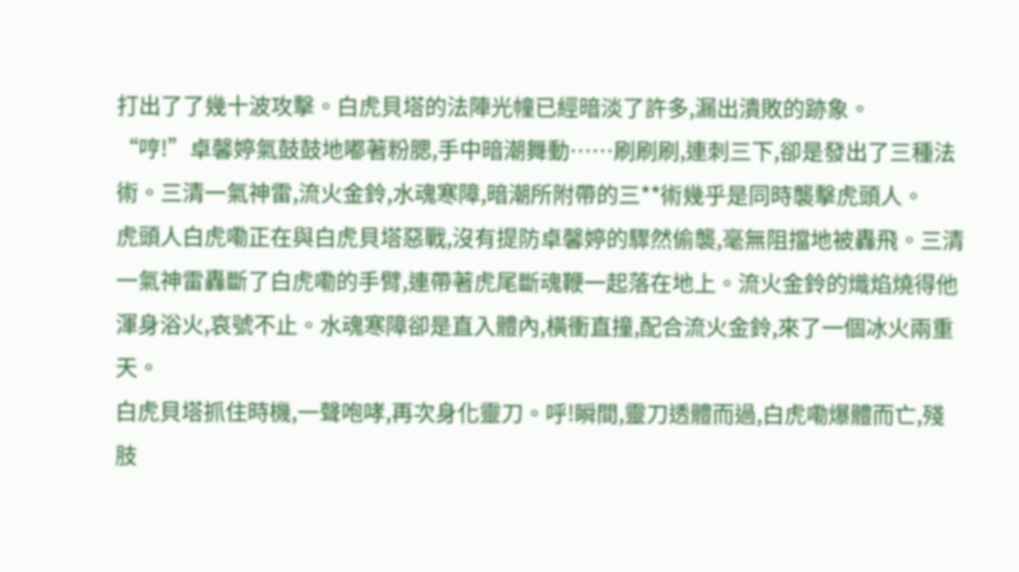打出了了幾十波攻擊。白虎貝塔的法陣光幢已經暗淡了許多,漏出潰敗的跡象。
“哼!”卓馨婷氣鼓鼓地嘟著粉腮,手中暗潮舞動……刷刷刷,連刺三下,卻是發出了三種法術。三清一氣神雷,流火金鈴,水魂寒障,暗潮所附帶的三**術幾乎是同時襲擊虎頭人。
虎頭人白虎嘞正在與白虎貝塔惡戰,沒有提防卓馨婷的驟然偷襲,毫無阻擋地被轟飛。三清一氣神雷轟斷了白虎嘞的手臂,連帶著虎尾斷魂鞭一起落在地上。流火金鈴的熾焰燒得他渾身浴火,哀號不止。水魂寒障卻是直入體內,橫衝直撞,配合流火金鈴,來了一個冰火兩重天。
白虎貝塔抓住時機,一聲咆哮,再次身化靈刀。呼!瞬間,靈刀透體而過,白虎嘞爆體而亡,殘肢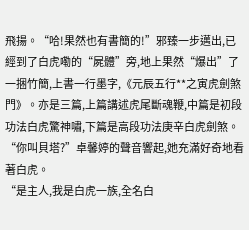飛揚。“哈!果然也有書簡的!”邪臻一步邁出,已經到了白虎嘞的“屍體”旁,地上果然“爆出”了一捆竹簡,上書一行墨字,《元辰五行**之寅虎劍煞門》。亦是三篇,上篇講述虎尾斷魂鞭,中篇是初段功法白虎驚神嘯,下篇是高段功法庚辛白虎劍煞。
“你叫貝塔?”卓馨婷的聲音響起,她充滿好奇地看著白虎。
“是主人,我是白虎一族,全名白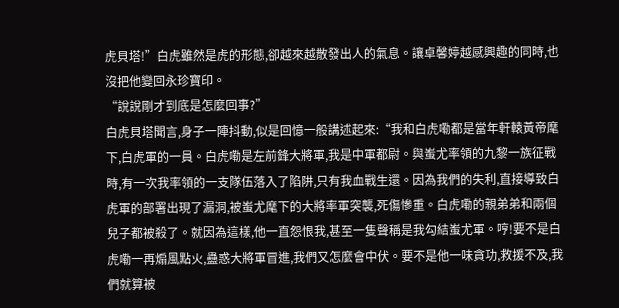虎貝塔!”白虎雖然是虎的形態,卻越來越散發出人的氣息。讓卓馨婷越感興趣的同時,也沒把他變回永珍寶印。
“說說剛才到底是怎麼回事?”
白虎貝塔聞言,身子一陣抖動,似是回憶一般講述起來:“我和白虎嘞都是當年軒轅黃帝麾下,白虎軍的一員。白虎嘞是左前鋒大將軍,我是中軍都尉。與蚩尤率領的九黎一族征戰時,有一次我率領的一支隊伍落入了陷阱,只有我血戰生還。因為我們的失利,直接導致白虎軍的部署出現了漏洞,被蚩尤麾下的大將率軍突襲,死傷慘重。白虎嘞的親弟弟和兩個兒子都被殺了。就因為這樣,他一直怨恨我,甚至一隻聲稱是我勾結蚩尤軍。哼!要不是白虎嘞一再煽風點火,蠱惑大將軍冒進,我們又怎麼會中伏。要不是他一味貪功,救援不及,我們就算被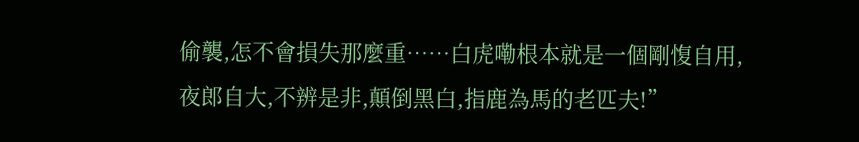偷襲,怎不會損失那麼重……白虎嘞根本就是一個剛愎自用,夜郎自大,不辨是非,顛倒黑白,指鹿為馬的老匹夫!”